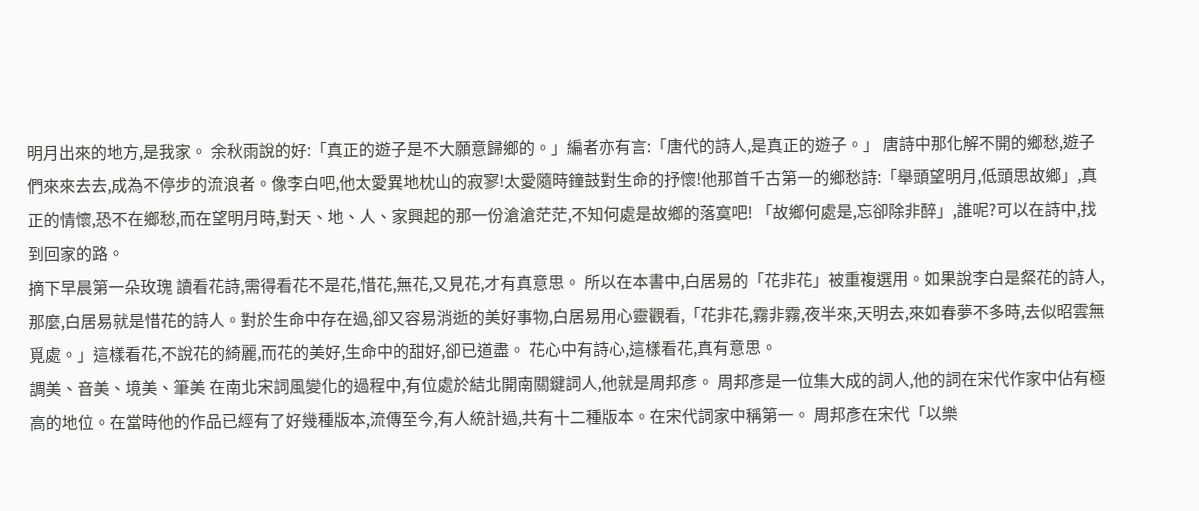明月出來的地方,是我家。 余秋雨說的好:「真正的遊子是不大願意歸鄉的。」編者亦有言:「唐代的詩人,是真正的遊子。」 唐詩中那化解不開的鄉愁,遊子們來來去去,成為不停步的流浪者。像李白吧,他太愛異地枕山的寂寥!太愛隨時鐘鼓對生命的抒懷!他那首千古第一的鄉愁詩:「舉頭望明月,低頭思故鄉」,真正的情懷,恐不在鄉愁,而在望明月時,對天、地、人、家興起的那一份滄滄茫茫,不知何處是故鄉的落寞吧! 「故鄉何處是,忘卻除非醉」,誰呢?可以在詩中,找到回家的路。
摘下早晨第一朵玫瑰 讀看花詩,需得看花不是花,惜花,無花,又見花,才有真意思。 所以在本書中,白居易的「花非花」被重複選用。如果說李白是粲花的詩人,那麼,白居易就是惜花的詩人。對於生命中存在過,卻又容易消逝的美好事物,白居易用心靈觀看,「花非花,霧非霧,夜半來,天明去,來如春夢不多時,去似昭雲無覓處。」這樣看花,不說花的綺麗,而花的美好,生命中的甜好,卻已道盡。 花心中有詩心,這樣看花,真有意思。
調美、音美、境美、筆美 在南北宋詞風變化的過程中,有位處於結北開南關鍵詞人,他就是周邦彥。 周邦彥是一位集大成的詞人,他的詞在宋代作家中佔有極高的地位。在當時他的作品已經有了好幾種版本,流傳至今,有人統計過,共有十二種版本。在宋代詞家中稱第一。 周邦彥在宋代「以樂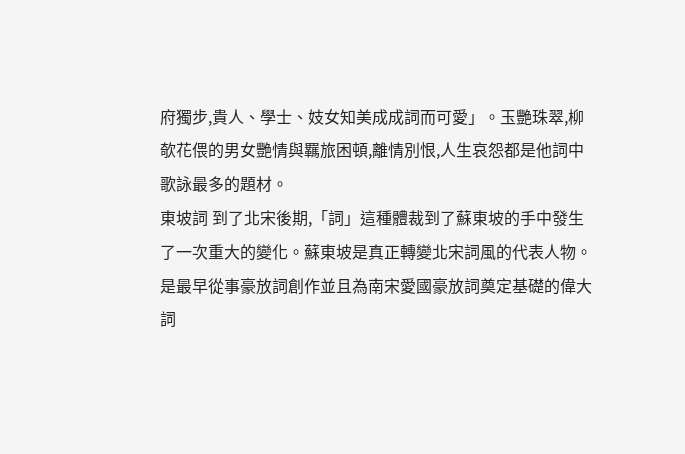府獨步,貴人、學士、妓女知美成成詞而可愛」。玉艷珠翠,柳欹花偎的男女艷情與羈旅困頓,離情別恨,人生哀怨都是他詞中歌詠最多的題材。
東坡詞 到了北宋後期,「詞」這種體裁到了蘇東坡的手中發生了一次重大的變化。蘇東坡是真正轉變北宋詞風的代表人物。是最早從事豪放詞創作並且為南宋愛國豪放詞奠定基礎的偉大詞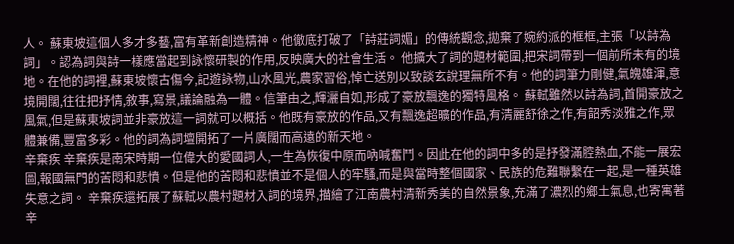人。 蘇東坡這個人多才多藝,富有革新創造精神。他徹底打破了「詩莊詞媚」的傳統觀念,拋棄了婉約派的框框,主張「以詩為詞」。認為詞與詩一樣應當起到詠懷研製的作用,反映廣大的社會生活。 他擴大了詞的題材範圍,把宋詞帶到一個前所未有的境地。在他的詞裡,蘇東坡懷古傷今,記遊詠物,山水風光,農家習俗,悼亡送別以致談玄說理無所不有。他的詞筆力剛健,氣魄雄渾,意境開闊,往往把抒情,敘事,寫景,議論融為一體。信筆由之,輝灑自如,形成了豪放飄逸的獨特風格。 蘇軾雖然以詩為詞,首開豪放之風氣,但是蘇東坡詞並非豪放這一詞就可以概括。他既有豪放的作品,又有飄逸超曠的作品,有清麗舒徐之作,有韶秀淡雅之作,眾體兼備,豐富多彩。他的詞為詞壇開拓了一片廣闊而高遠的新天地。
辛棄疾 辛棄疾是南宋時期一位偉大的愛國詞人,一生為恢復中原而吶喊奮鬥。因此在他的詞中多的是抒發滿腔熱血,不能一展宏圖,報國無門的苦悶和悲憤。但是他的苦悶和悲憤並不是個人的牢騷,而是與當時整個國家、民族的危難聯繫在一起,是一種英雄失意之詞。 辛棄疾還拓展了蘇軾以農村題材入詞的境界,描繪了江南農村清新秀美的自然景象,充滿了濃烈的鄉土氣息,也寄寓著辛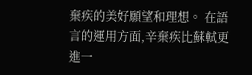棄疾的美好願望和理想。 在語言的運用方面,辛棄疾比蘇軾更進一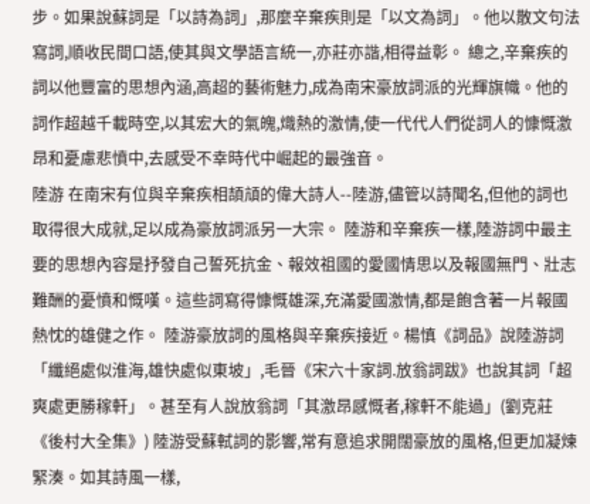步。如果說蘇詞是「以詩為詞」,那麼辛棄疾則是「以文為詞」。他以散文句法寫詞,順收民間口語,使其與文學語言統一,亦莊亦諧,相得益彰。 總之,辛棄疾的詞以他豐富的思想內涵,高超的藝術魅力,成為南宋豪放詞派的光輝旗幟。他的詞作超越千載時空,以其宏大的氣魄,熾熱的激情,使一代代人們從詞人的慷慨激昂和憂慮悲憤中,去感受不幸時代中崛起的最強音。
陸游 在南宋有位與辛棄疾相頡頏的偉大詩人--陸游,儘管以詩聞名,但他的詞也取得很大成就,足以成為豪放詞派另一大宗。 陸游和辛棄疾一樣,陸游詞中最主要的思想內容是抒發自己誓死抗金、報效祖國的愛國情思以及報國無門、壯志難酬的憂憤和慨嘆。這些詞寫得慷慨雄深,充滿愛國激情,都是飽含著一片報國熱忱的雄健之作。 陸游豪放詞的風格與辛棄疾接近。楊慎《詞品》說陸游詞「纖絕處似淮海,雄快處似東坡」,毛晉《宋六十家詞.放翁詞跋》也說其詞「超爽處更勝稼軒」。甚至有人說放翁詞「其激昂感慨者,稼軒不能過」(劉克莊《後村大全集》) 陸游受蘇軾詞的影響,常有意追求開闊豪放的風格,但更加凝煉緊湊。如其詩風一樣,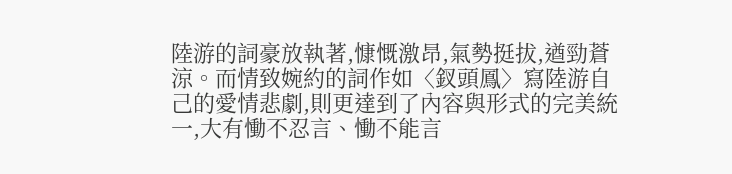陸游的詞豪放執著,慷慨激昂,氣勢挺拔,遒勁蒼涼。而情致婉約的詞作如〈釵頭鳳〉寫陸游自己的愛情悲劇,則更達到了內容與形式的完美統一,大有慟不忍言、慟不能言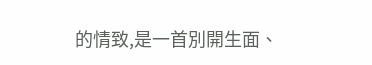的情致,是一首別開生面、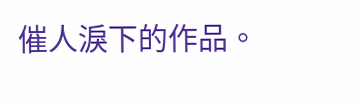催人淚下的作品。